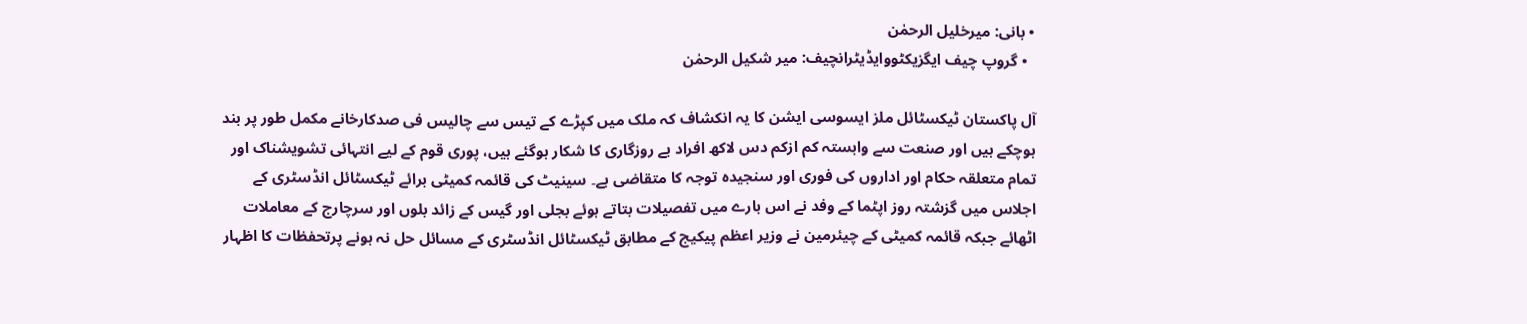• بانی: میرخلیل الرحمٰن
  • گروپ چیف ایگزیکٹووایڈیٹرانچیف: میر شکیل الرحمٰن

آل پاکستان ٹیکسٹائل ملز ایسوسی ایشن کا یہ انکشاف کہ ملک میں کپڑے کے تیس سے چالیس فی صدکارخانے مکمل طور پر بند ہوچکے ہیں اور صنعت سے وابستہ کم ازکم دس لاکھ افراد بے روزگاری کا شکار ہوگئے ہیں، پوری قوم کے لیے انتہائی تشویشناک اور تمام متعلقہ حکام اور اداروں کی فوری اور سنجیدہ توجہ کا متقاضی ہے۔ سینیٹ کی قائمہ کمیٹی برائے ٹیکسٹائل انڈسٹری کے اجلاس میں گزشتہ روز اپٹما کے وفد نے اس بارے میں تفصیلات بتاتے ہوئے بجلی اور گیس کے زائد بلوں اور سرچارج کے معاملات اٹھائے جبکہ قائمہ کمیٹی کے چیئرمین نے وزیر اعظم پیکیج کے مطابق ٹیکسٹائل انڈسٹری کے مسائل حل نہ ہونے پرتحفظات کا اظہار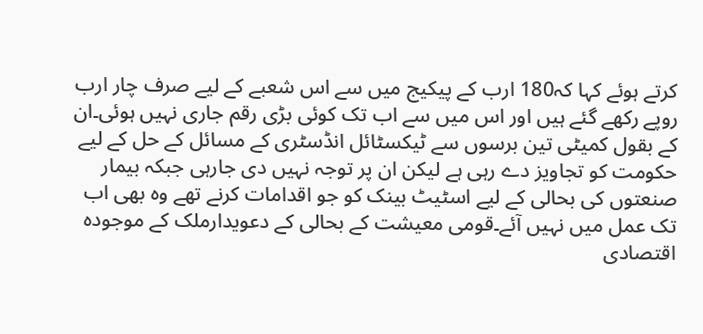کرتے ہوئے کہا کہ180 ارب کے پیکیج میں سے اس شعبے کے لیے صرف چار ارب روپے رکھے گئے ہیں اور اس میں سے اب تک کوئی بڑی رقم جاری نہیں ہوئی۔ان کے بقول کمیٹی تین برسوں سے ٹیکسٹائل انڈسٹری کے مسائل کے حل کے لیے حکومت کو تجاویز دے رہی ہے لیکن ان پر توجہ نہیں دی جارہی جبکہ بیمار صنعتوں کی بحالی کے لیے اسٹیٹ بینک کو جو اقدامات کرنے تھے وہ بھی اب تک عمل میں نہیں آئے۔قومی معیشت کے بحالی کے دعویدارملک کے موجودہ اقتصادی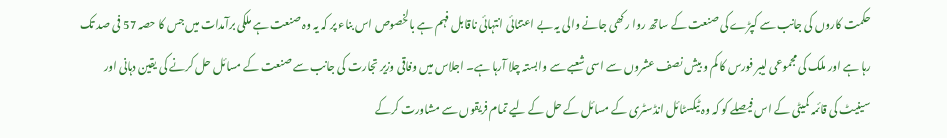حکمت کاروں کی جانب سے کپڑے کی صنعت کے ساتھ روا رکھی جانے والی یہ بے اعتنائی انتہائی ناقابل فہم ہے بالخصوص اس بناء پر کہ یہ وہ صنعت ہے ملکی برآمدات میں جس کا حصہ 57 فی صد تک رہا ہے اور ملک کی مجموعی لیبر فورس کا کم و بیش نصف عشروں سے اسی شعبے سے وابستہ چلا آرہا ہے۔ اجلاس میں وفاقی وزیر تجارت کی جانب سے صنعت کے مسائل حل کرنے کی یقین دہانی اور سینیٹ کی قائمہ کمیٹی کے اس فیصلے کو کہ وہ ٹیکسٹائل انڈسٹری کے مسائل کے حل کے لیے تمام فریقوں سے مشاورت کرکے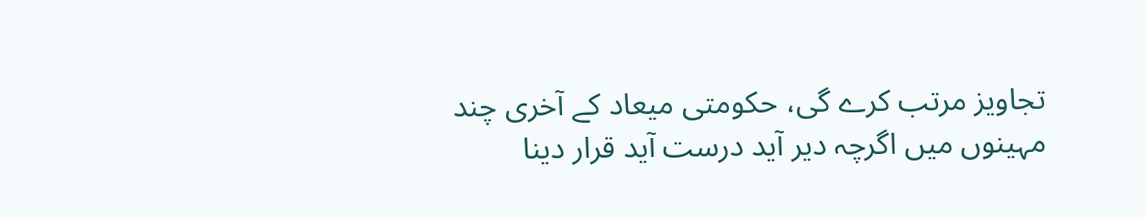تجاویز مرتب کرے گی، حکومتی میعاد کے آخری چند مہینوں میں اگرچہ دیر آید درست آید قرار دینا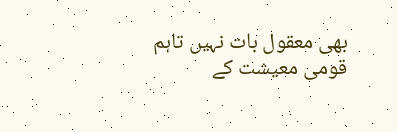بھی معقول بات نہیں تاہم قومی معیشت کے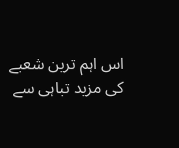اس اہم ترین شعبے کی مزید تباہی سے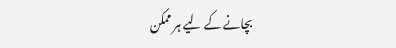بچانے کے لیے ہر ممکن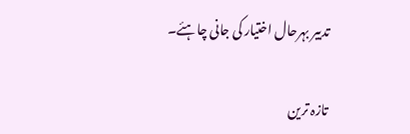تدبیر بہرحال اختیار کی جانی چاہئے۔

تازہ ترین